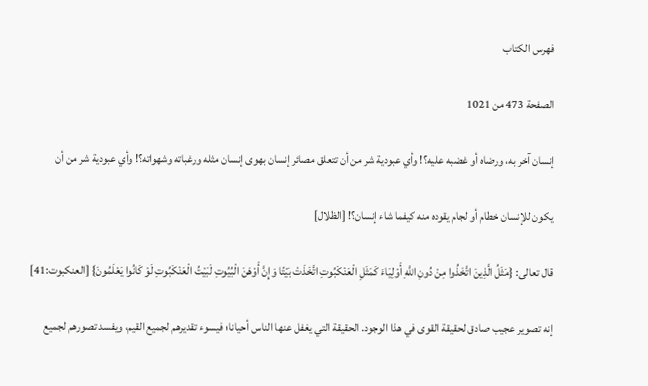فهرس الكتاب

الصفحة 473 من 1021

إنسان آخر به، ورضاه أو غضبه عليه؟! وأي عبودية شر من أن تتعلق مصائر إنسان بهوى إنسان مثله ورغباته وشهواته؟! وأي عبودية شر من أن

يكون للإنسان خطام أو لجام يقوده منه كيفما شاء إنسان؟! [الظلال]

قال تعالى: {مَثَلُ الَّذِينَ اتَّخَذُوا مِنْ دُونِ اللَّهِ أَوْلِيَاءَ كَمَثَلِ الْعَنْكَبُوتِ اتَّخَذَتْ بَيْتًا وَإِنَّ أَوْهَنَ الْبُيُوتِ لَبَيْتُ الْعَنْكَبُوتِ لَوْ كَانُوا يَعْلَمُونَ} [العنكبوت:41]

إنه تصوير عجيب صادق لحقيقة القوى في هذا الوجود. الحقيقة التي يغفل عنها الناس أحيانا؛ فيسوء تقديرهم لجميع القيم، ويفسد تصورهم لجميع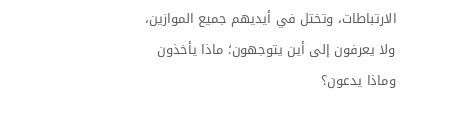الارتباطات، وتختل في أيديهم جميع الموازين، ولا يعرفون إلى أين يتوجهون؛ ماذا يأخذون وماذا يدعون؟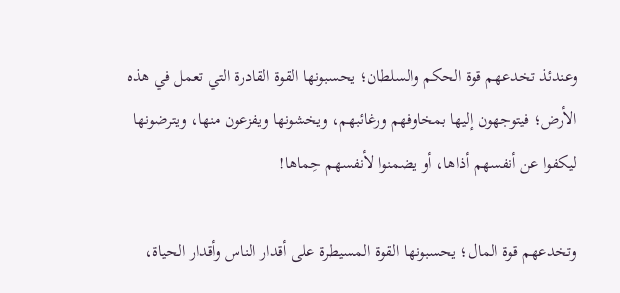وعندئذ تخدعهم قوة الحكم والسلطان؛ يحسبونها القوة القادرة التي تعمل في هذه الأرض؛ فيتوجهون إليها بمخاوفهم ورغائبهم، ويخشونها ويفزعون منها، ويترضونها ليكفوا عن أنفسهم أذاها، أو يضمنوا لأنفسهم حِماها!

وتخدعهم قوة المال؛ يحسبونها القوة المسيطرة على أقدار الناس وأقدار الحياة،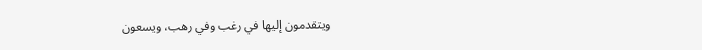ويتقدمون إليها في رغب وفي رهب، ويسعون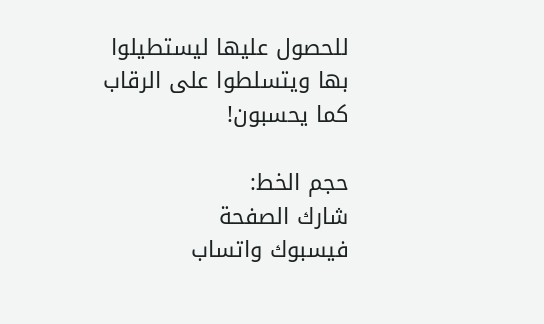للحصول عليها ليستطيلوا بها ويتسلطوا على الرقاب كما يحسبون!

حجم الخط:
شارك الصفحة
فيسبوك واتساب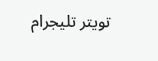تويتر تليجرام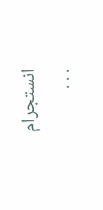انستجرام
. . .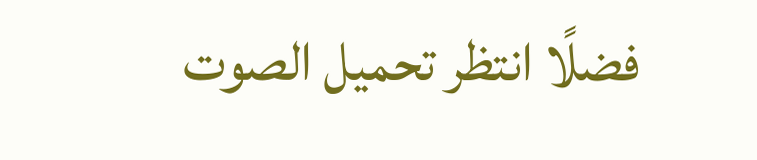فضلًا انتظر تحميل الصوت